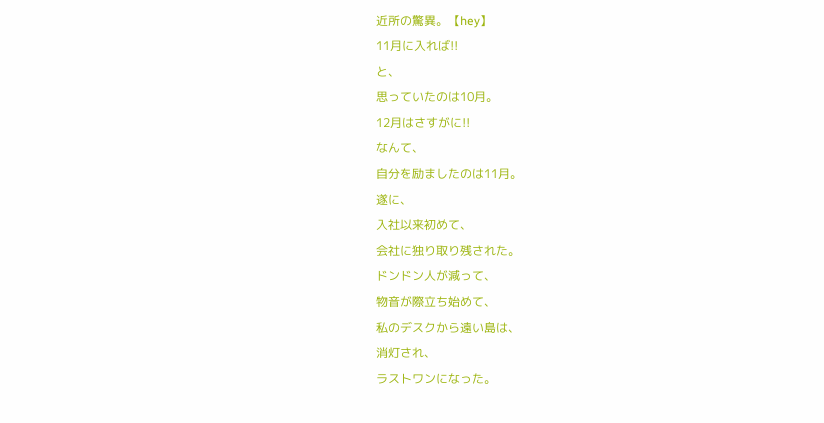近所の驚異。【hey】
11月に入れば!!
と、
思っていたのは10月。
12月はさすがに!!
なんて、
自分を励ましたのは11月。
遂に、
入社以来初めて、
会社に独り取り残された。
ドンドン人が減って、
物音が際立ち始めて、
私のデスクから遠い島は、
消灯され、
ラストワンになった。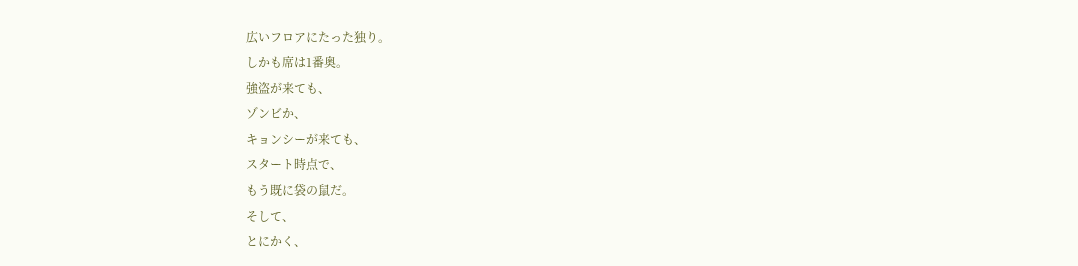広いフロアにたった独り。
しかも席は1番奥。
強盗が来ても、
ゾンビか、
キョンシーが来ても、
スタート時点で、
もう既に袋の鼠だ。
そして、
とにかく、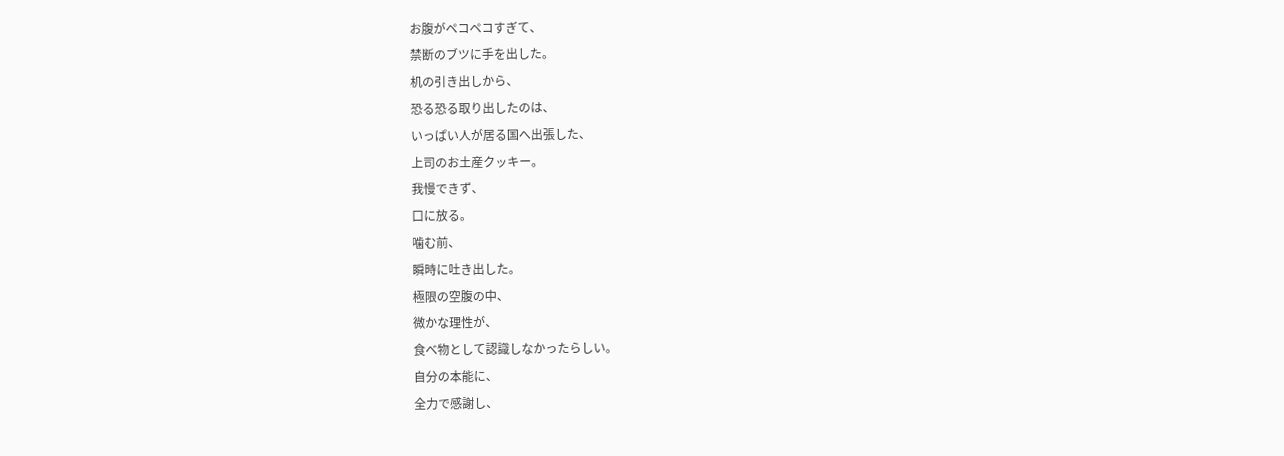お腹がペコペコすぎて、
禁断のブツに手を出した。
机の引き出しから、
恐る恐る取り出したのは、
いっぱい人が居る国へ出張した、
上司のお土産クッキー。
我慢できず、
口に放る。
噛む前、
瞬時に吐き出した。
極限の空腹の中、
微かな理性が、
食べ物として認識しなかったらしい。
自分の本能に、
全力で感謝し、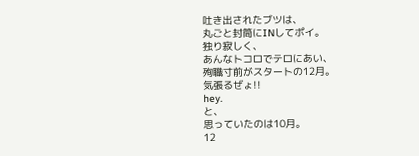吐き出されたブツは、
丸ごと封筒にINしてポイ。
独り寂しく、
あんなトコロでテロにあい、
殉職寸前がスタートの12月。
気張るぜょ!!
hey.
と、
思っていたのは10月。
12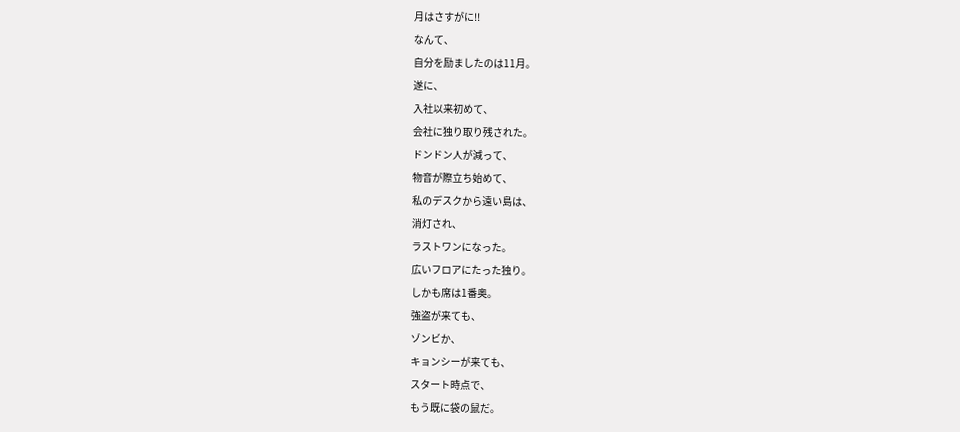月はさすがに!!
なんて、
自分を励ましたのは11月。
遂に、
入社以来初めて、
会社に独り取り残された。
ドンドン人が減って、
物音が際立ち始めて、
私のデスクから遠い島は、
消灯され、
ラストワンになった。
広いフロアにたった独り。
しかも席は1番奥。
強盗が来ても、
ゾンビか、
キョンシーが来ても、
スタート時点で、
もう既に袋の鼠だ。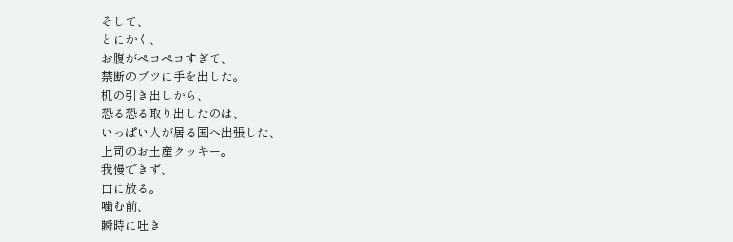そして、
とにかく、
お腹がペコペコすぎて、
禁断のブツに手を出した。
机の引き出しから、
恐る恐る取り出したのは、
いっぱい人が居る国へ出張した、
上司のお土産クッキー。
我慢できず、
口に放る。
噛む前、
瞬時に吐き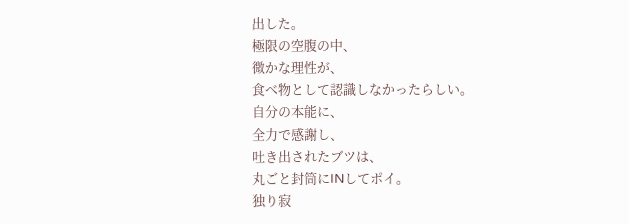出した。
極限の空腹の中、
微かな理性が、
食べ物として認識しなかったらしい。
自分の本能に、
全力で感謝し、
吐き出されたブツは、
丸ごと封筒にINしてポイ。
独り寂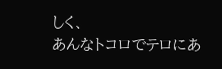しく、
あんなトコロでテロにあ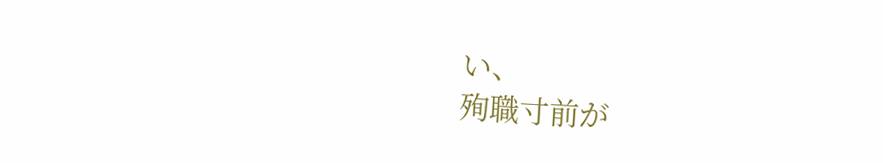い、
殉職寸前が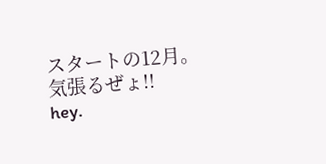スタートの12月。
気張るぜょ!!
hey.